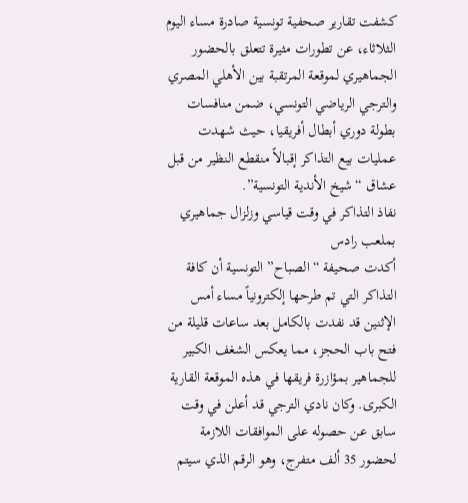كشفت تقارير صحفية تونسية صادرة مساء اليوم الثلاثاء، عن تطورات مثيرة تتعلق بالحضور الجماهيري لموقعة المرتقبة بين الأهلي المصري والترجي الرياضي التونسي، ضمن منافسات بطولة دوري أبطال أفريقيا، حيث شهدت عمليات بيع التذاكر إقبالاً منقطع النظير من قبل عشاق “شيخ الأندية التونسية”.
نفاذ التذاكر في وقت قياسي وزلزال جماهيري بملعب رادس
أكدت صحيفة “الصباح” التونسية أن كافة التذاكر التي تم طرحها إلكترونياً مساء أمس الإثنين قد نفدت بالكامل بعد ساعات قليلة من فتح باب الحجز، مما يعكس الشغف الكبير للجماهير بمؤازرة فريقها في هذه الموقعة القارية الكبرى. وكان نادي الترجي قد أعلن في وقت سابق عن حصوله على الموافقات اللازمة لحضور 35 ألف متفرج، وهو الرقم الذي سيتم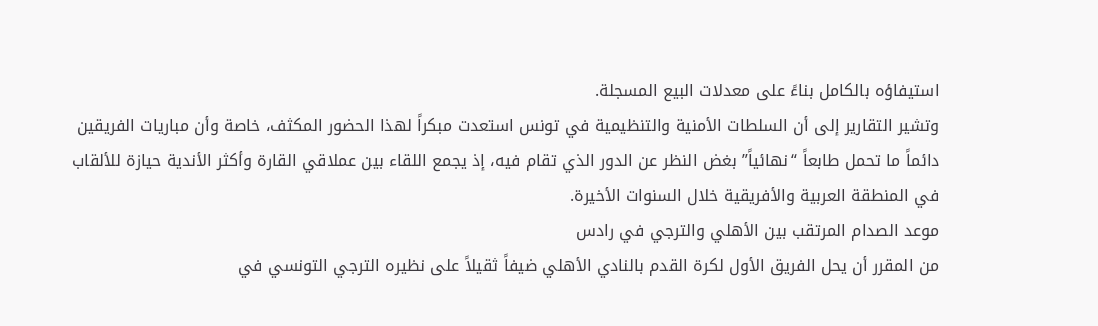استيفاؤه بالكامل بناءً على معدلات البيع المسجلة.
وتشير التقارير إلى أن السلطات الأمنية والتنظيمية في تونس استعدت مبكراً لهذا الحضور المكثف، خاصة وأن مباريات الفريقين دائماً ما تحمل طابعاً “نهائياً” بغض النظر عن الدور الذي تقام فيه، إذ يجمع اللقاء بين عملاقي القارة وأكثر الأندية حيازة للألقاب في المنطقة العربية والأفريقية خلال السنوات الأخيرة.
موعد الصدام المرتقب بين الأهلي والترجي في رادس
من المقرر أن يحل الفريق الأول لكرة القدم بالنادي الأهلي ضيفاً ثقيلاً على نظيره الترجي التونسي في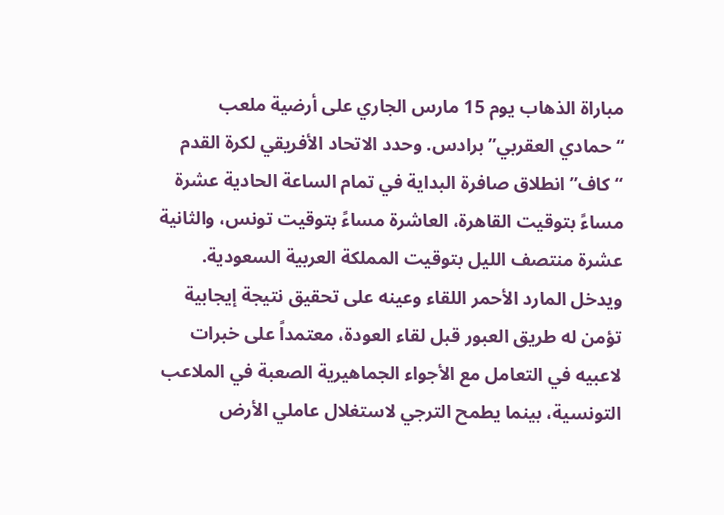مباراة الذهاب يوم 15 مارس الجاري على أرضية ملعب “حمادي العقربي” برادس. وحدد الاتحاد الأفريقي لكرة القدم “كاف” انطلاق صافرة البداية في تمام الساعة الحادية عشرة مساءً بتوقيت القاهرة، العاشرة مساءً بتوقيت تونس، والثانية عشرة منتصف الليل بتوقيت المملكة العربية السعودية.
ويدخل المارد الأحمر اللقاء وعينه على تحقيق نتيجة إيجابية تؤمن له طريق العبور قبل لقاء العودة، معتمداً على خبرات لاعبيه في التعامل مع الأجواء الجماهيرية الصعبة في الملاعب التونسية، بينما يطمح الترجي لاستغلال عاملي الأرض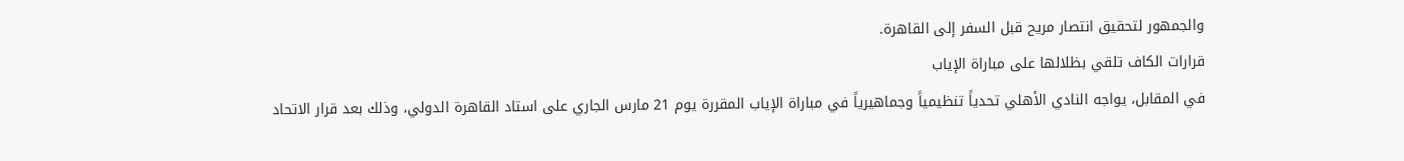والجمهور لتحقيق انتصار مريح قبل السفر إلى القاهرة.
قرارات الكاف تلقي بظلالها على مباراة الإياب
في المقابل، يواجه النادي الأهلي تحدياً تنظيمياً وجماهيرياً في مباراة الإياب المقررة يوم 21 مارس الجاري على استاد القاهرة الدولي، وذلك بعد قرار الاتحاد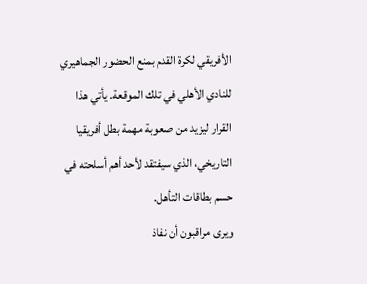الأفريقي لكرة القدم بمنع الحضور الجماهيري للنادي الأهلي في تلك الموقعة. يأتي هذا القرار ليزيد من صعوبة مهمة بطل أفريقيا التاريخي، الذي سيفتقد لأحد أهم أسلحته في حسم بطاقات التأهل.
ويرى مراقبون أن نفاذ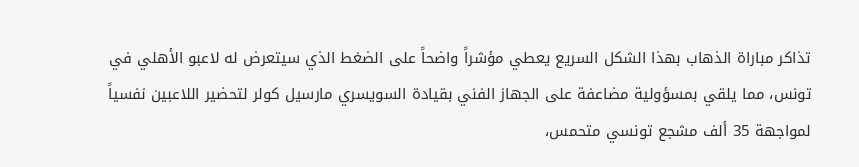تذاكر مباراة الذهاب بهذا الشكل السريع يعطي مؤشراً واضحاً على الضغط الذي سيتعرض له لاعبو الأهلي في تونس، مما يلقي بمسؤولية مضاعفة على الجهاز الفني بقيادة السويسري مارسيل كولر لتحضير اللاعبين نفسياً لمواجهة 35 ألف مشجع تونسي متحمس،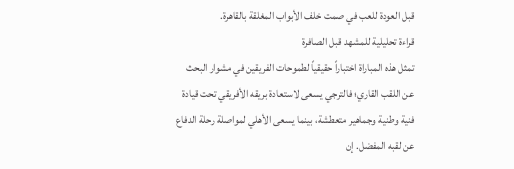قبل العودة للعب في صمت خلف الأبواب المغلقة بالقاهرة.
قراءة تحليلية للمشهد قبل الصافرة
تمثل هذه المباراة اختباراً حقيقياً لطموحات الفريقين في مشوار البحث عن اللقب القاري؛ فالترجي يسعى لاستعادة بريقه الأفريقي تحت قيادة فنية وطنية وجماهير متعطشة، بينما يسعى الأهلي لمواصلة رحلة الدفاع عن لقبه المفضل. إن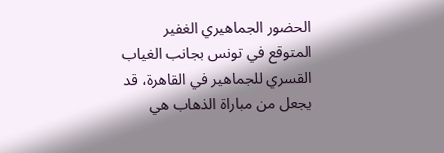الحضور الجماهيري الغفير المتوقع في تونس بجانب الغياب القسري للجماهير في القاهرة، قد يجعل من مباراة الذهاب هي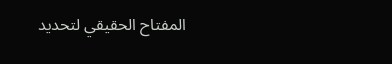المفتاح الحقيقي لتحديد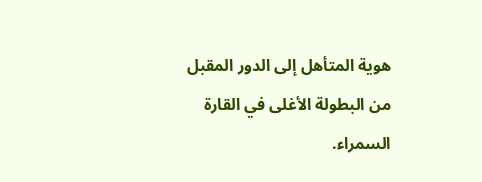هوية المتأهل إلى الدور المقبل من البطولة الأغلى في القارة السمراء.